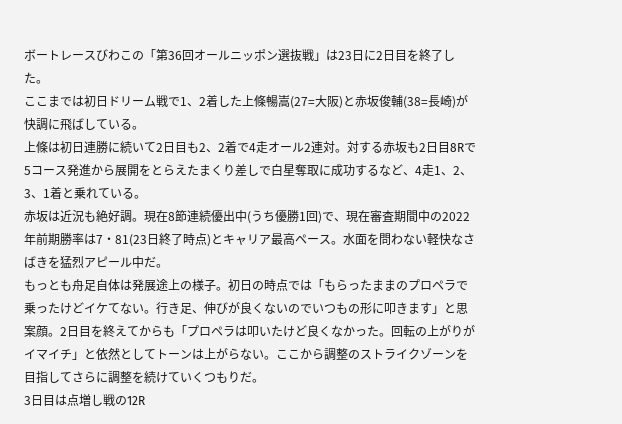ボートレースびわこの「第36回オールニッポン選抜戦」は23日に2日目を終了した。
ここまでは初日ドリーム戦で1、2着した上條暢嵩(27=大阪)と赤坂俊輔(38=長崎)が快調に飛ばしている。
上條は初日連勝に続いて2日目も2、2着で4走オール2連対。対する赤坂も2日目8Rで5コース発進から展開をとらえたまくり差しで白星奪取に成功するなど、4走1、2、3、1着と乗れている。
赤坂は近況も絶好調。現在8節連続優出中(うち優勝1回)で、現在審査期間中の2022年前期勝率は7・81(23日終了時点)とキャリア最高ペース。水面を問わない軽快なさばきを猛烈アピール中だ。
もっとも舟足自体は発展途上の様子。初日の時点では「もらったままのプロペラで乗ったけどイケてない。行き足、伸びが良くないのでいつもの形に叩きます」と思案顔。2日目を終えてからも「プロペラは叩いたけど良くなかった。回転の上がりがイマイチ」と依然としてトーンは上がらない。ここから調整のストライクゾーンを目指してさらに調整を続けていくつもりだ。
3日目は点増し戦の12R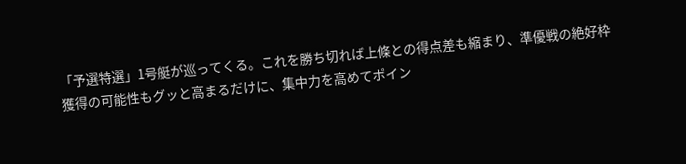「予選特選」1号艇が巡ってくる。これを勝ち切れば上條との得点差も縮まり、準優戦の絶好枠獲得の可能性もグッと高まるだけに、集中力を高めてポイン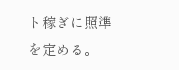ト稼ぎに照準を定める。